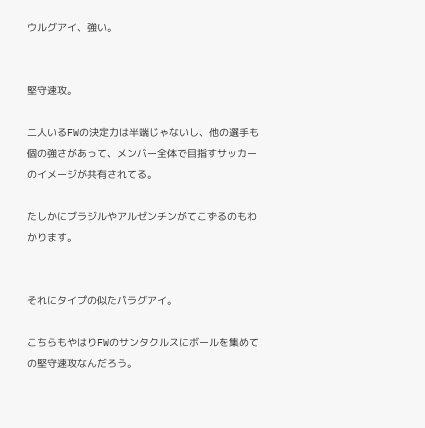ウルグアイ、強い。


堅守速攻。

二人いるFWの決定力は半端じゃないし、他の選手も個の強さがあって、メンバー全体で目指すサッカーのイメージが共有されてる。

たしかにブラジルやアルゼンチンがてこずるのもわかります。


それにタイプの似たパラグアイ。

こちらもやはりFWのサンタクルスにボールを集めての堅守速攻なんだろう。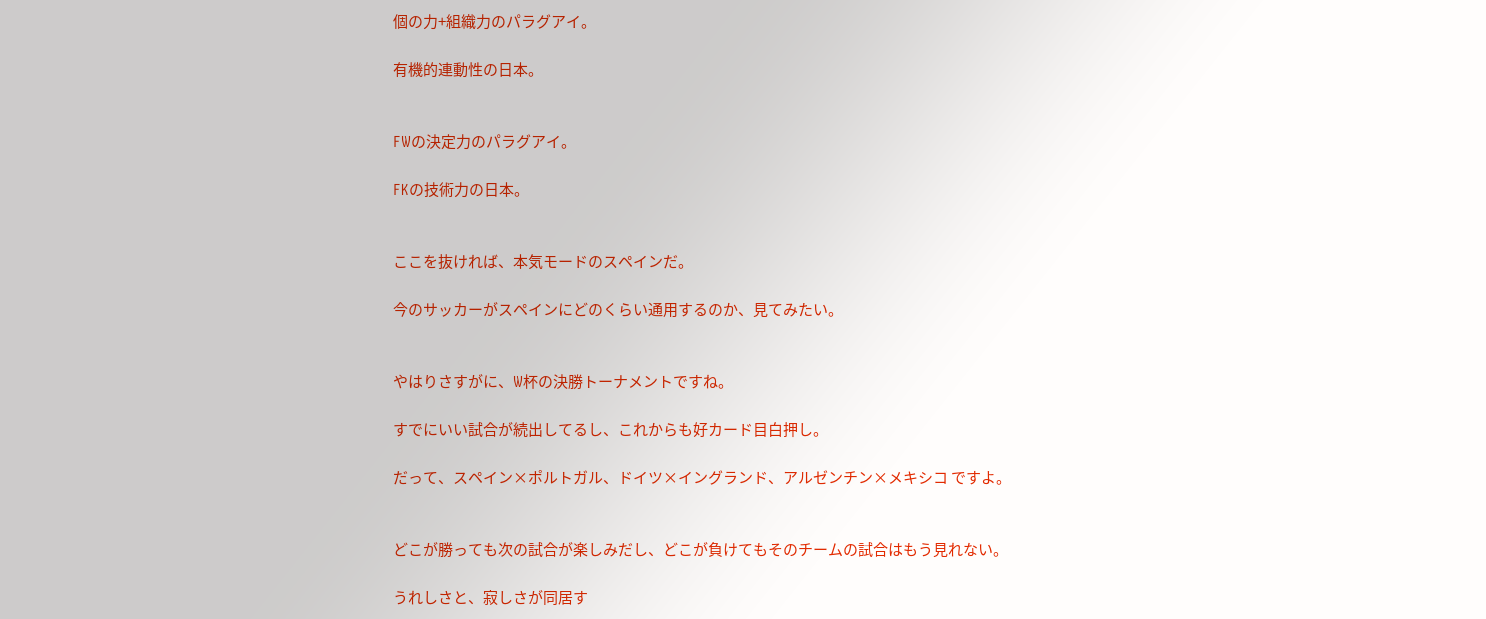個の力+組織力のパラグアイ。

有機的連動性の日本。


FWの決定力のパラグアイ。

FKの技術力の日本。


ここを抜ければ、本気モードのスペインだ。

今のサッカーがスペインにどのくらい通用するのか、見てみたい。


やはりさすがに、W杯の決勝トーナメントですね。

すでにいい試合が続出してるし、これからも好カード目白押し。

だって、スペイン×ポルトガル、ドイツ×イングランド、アルゼンチン×メキシコ ですよ。


どこが勝っても次の試合が楽しみだし、どこが負けてもそのチームの試合はもう見れない。

うれしさと、寂しさが同居す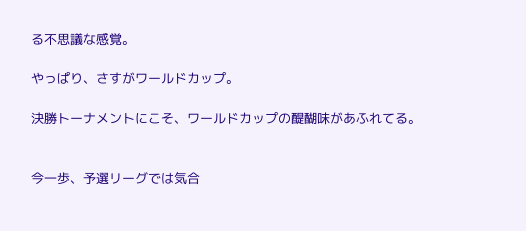る不思議な感覚。

やっぱり、さすがワールドカップ。

決勝トーナメントにこそ、ワールドカップの醍醐味があふれてる。


今一歩、予選リーグでは気合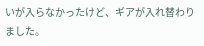いが入らなかったけど、ギアが入れ替わりました。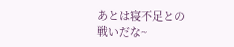あとは寝不足との戦いだな~